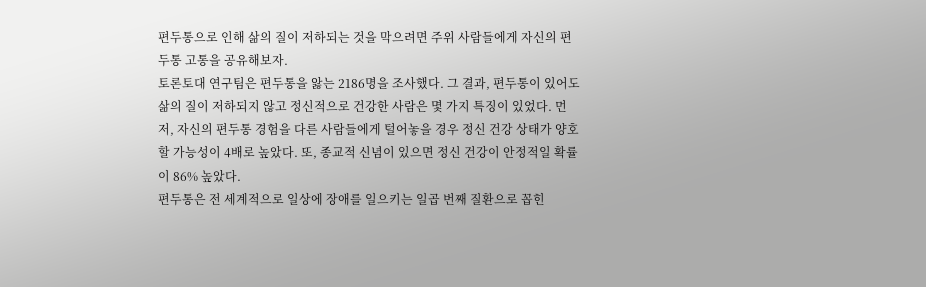편두통으로 인해 삶의 질이 저하되는 것을 막으려면 주위 사람들에게 자신의 편두통 고통을 공유해보자.
토론토대 연구팀은 편두통을 앓는 2186명을 조사했다. 그 결과, 편두통이 있어도 삶의 질이 저하되지 않고 정신적으로 건강한 사람은 몇 가지 특징이 있었다. 먼저, 자신의 편두통 경험을 다른 사람들에게 털어놓을 경우 정신 건강 상태가 양호할 가능성이 4배로 높았다. 또, 종교적 신념이 있으면 정신 건강이 안정적일 확률이 86% 높았다.
편두통은 전 세계적으로 일상에 장애를 일으키는 일곱 번째 질환으로 꼽힌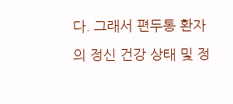다. 그래서 편두통 환자의 정신 건강 상태 및 정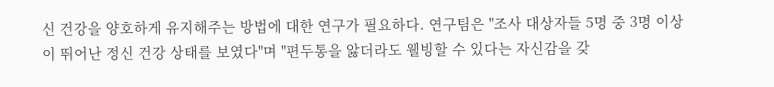신 건강을 양호하게 유지해주는 방법에 대한 연구가 필요하다. 연구팀은 "조사 대상자들 5명 중 3명 이상이 뛰어난 정신 건강 상태를 보였다"며 "편두통을 앓더라도 웰빙할 수 있다는 자신감을 갖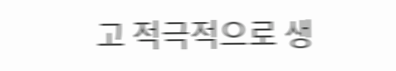고 적극적으로 생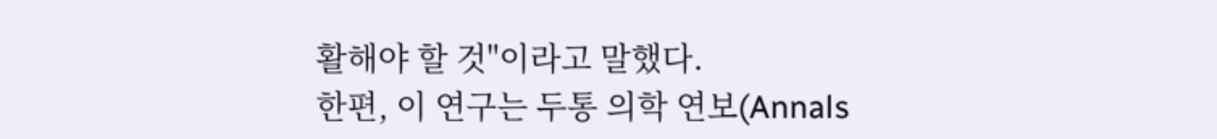활해야 할 것"이라고 말했다.
한편, 이 연구는 두통 의학 연보(Annals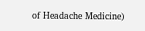of Headache Medicine)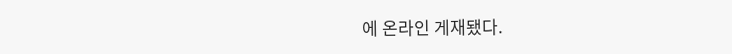에 온라인 게재됐다.